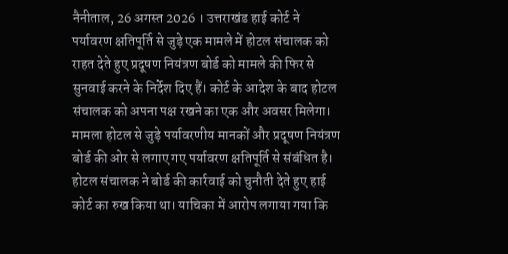नैनीताल, 26 अगस्त 2026 । उत्तराखंड हाई कोर्ट ने पर्यावरण क्षतिपूर्ति से जुड़े एक मामले में होटल संचालक को राहत देते हुए प्रदूषण नियंत्रण बोर्ड को मामले की फिर से सुनवाई करने के निर्देश दिए हैं। कोर्ट के आदेश के बाद होटल संचालक को अपना पक्ष रखने का एक और अवसर मिलेगा।
मामला होटल से जुड़े पर्यावरणीय मानकों और प्रदूषण नियंत्रण बोर्ड की ओर से लगाए गए पर्यावरण क्षतिपूर्ति से संबंधित है। होटल संचालक ने बोर्ड की कार्रवाई को चुनौती देते हुए हाई कोर्ट का रुख किया था। याचिका में आरोप लगाया गया कि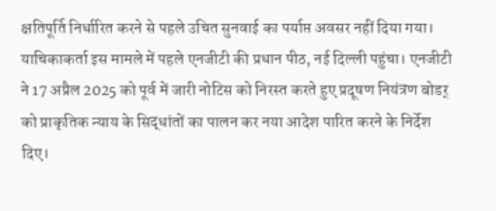क्षतिपूर्ति निर्धारित करने से पहले उचित सुनवाई का पर्याप्त अवसर नहीं दिया गया।
याचिकाकर्ता इस मामले में पहले एनजीटी की प्रधान पीठ, नई दिल्ली पहुंचा। एनजीटी ने 17 अप्रैल 2025 को पूर्व में जारी नोटिस को निरस्त करते हुए प्रदूषण नियंत्रण बोडर् को प्राकृतिक न्याय के सिद्धांतों का पालन कर नया आदेश पारित करने के निर्देश दिए।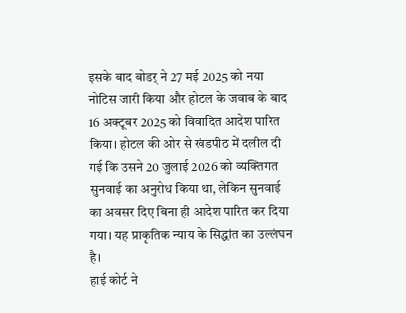इसके बाद बोडर् ने 27 मई 2025 को नया नोटिस जारी किया और होटल के जवाब के बाद 16 अक्टूबर 2025 को विवादित आदेश पारित किया। होटल की ओर से खंडपीठ में दलील दी गई कि उसने 20 जुलाई 2026 को व्यक्तिगत सुनवाई का अनुरोध किया था, लेकिन सुनवाई का अवसर दिए बिना ही आदेश पारित कर दिया गया। यह प्राकृतिक न्याय के सिद्धांत का उल्लंघन है।
हाई कोर्ट ने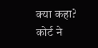क्या कहा?
कोर्ट ने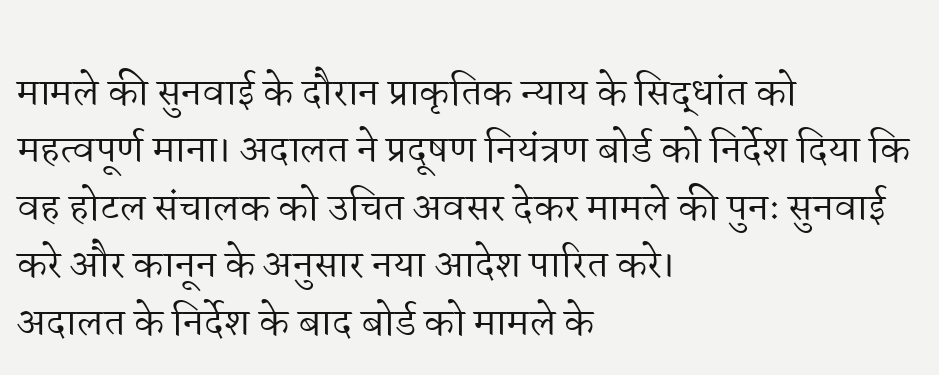मामले की सुनवाई के दौरान प्राकृतिक न्याय के सिद्धांत को महत्वपूर्ण माना। अदालत ने प्रदूषण नियंत्रण बोर्ड को निर्देश दिया कि वह होटल संचालक को उचित अवसर देकर मामले की पुनः सुनवाई करे और कानून के अनुसार नया आदेश पारित करे।
अदालत के निर्देश के बाद बोर्ड को मामले के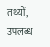तथ्यों, उपलब्ध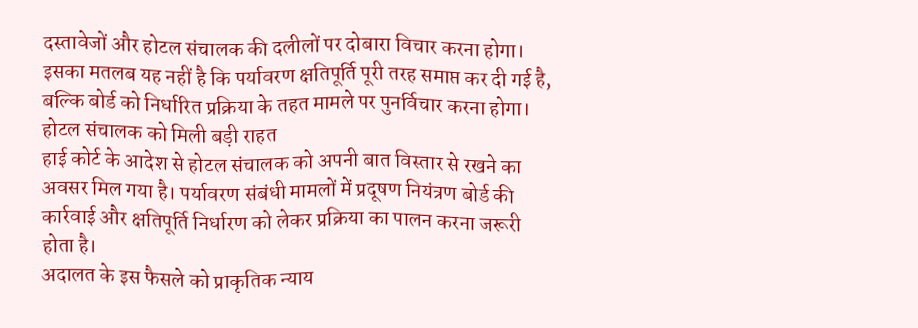दस्तावेजों और होटल संचालक की दलीलों पर दोबारा विचार करना होगा। इसका मतलब यह नहीं है कि पर्यावरण क्षतिपूर्ति पूरी तरह समाप्त कर दी गई है, बल्कि बोर्ड को निर्धारित प्रक्रिया के तहत मामले पर पुनर्विचार करना होगा।
होटल संचालक को मिली बड़ी राहत
हाई कोर्ट के आदेश से होटल संचालक को अपनी बात विस्तार से रखने का अवसर मिल गया है। पर्यावरण संबंधी मामलों में प्रदूषण नियंत्रण बोर्ड की कार्रवाई और क्षतिपूर्ति निर्धारण को लेकर प्रक्रिया का पालन करना जरूरी होता है।
अदालत के इस फैसले को प्राकृतिक न्याय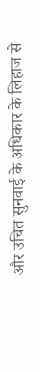और उचित सुनवाई के अधिकार के लिहाज से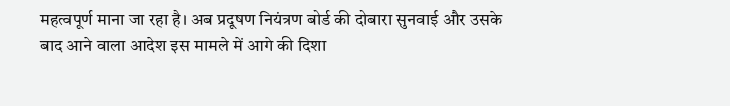महत्वपूर्ण माना जा रहा है। अब प्रदूषण नियंत्रण बोर्ड की दोबारा सुनवाई और उसके बाद आने वाला आदेश इस मामले में आगे की दिशा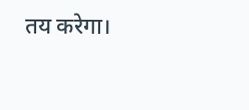तय करेगा।